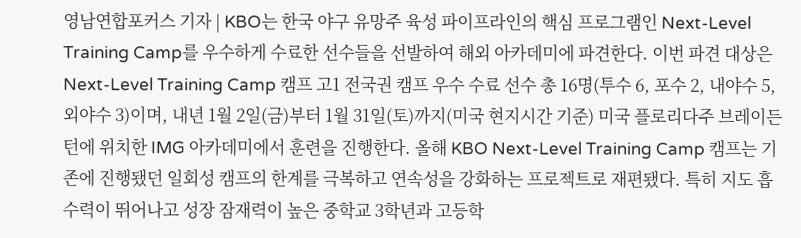영남연합포커스 기자 | KBO는 한국 야구 유망주 육성 파이프라인의 핵심 프로그램인 Next-Level Training Camp를 우수하게 수료한 선수들을 선발하여 해외 아카데미에 파견한다. 이번 파견 대상은 Next-Level Training Camp 캠프 고1 전국권 캠프 우수 수료 선수 총 16명(투수 6, 포수 2, 내야수 5, 외야수 3)이며, 내년 1월 2일(금)부터 1월 31일(토)까지(미국 현지시간 기준) 미국 플로리다주 브레이든턴에 위치한 IMG 아카데미에서 훈련을 진행한다. 올해 KBO Next-Level Training Camp 캠프는 기존에 진행됐던 일회성 캠프의 한계를 극복하고 연속성을 강화하는 프로젝트로 재편됐다. 특히 지도 흡수력이 뛰어나고 성장 잠재력이 높은 중학교 3학년과 고등학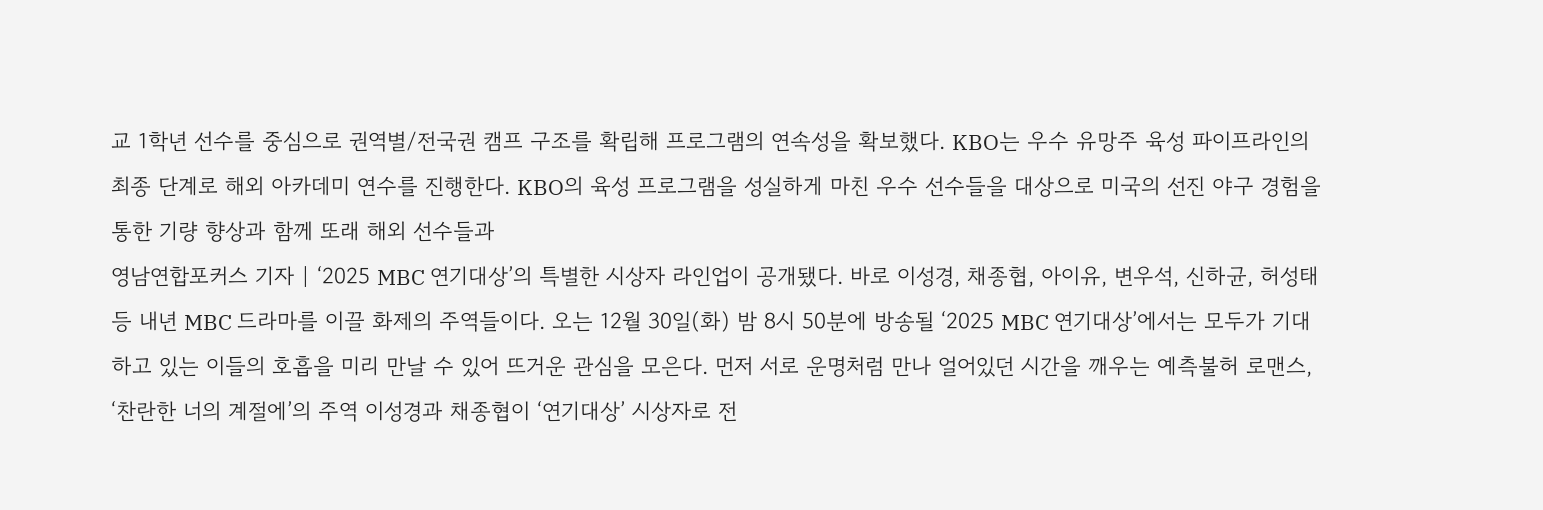교 1학년 선수를 중심으로 권역별/전국권 캠프 구조를 확립해 프로그램의 연속성을 확보했다. KBO는 우수 유망주 육성 파이프라인의 최종 단계로 해외 아카데미 연수를 진행한다. KBO의 육성 프로그램을 성실하게 마친 우수 선수들을 대상으로 미국의 선진 야구 경험을 통한 기량 향상과 함께 또래 해외 선수들과
영남연합포커스 기자 | ‘2025 MBC 연기대상’의 특별한 시상자 라인업이 공개됐다. 바로 이성경, 채종협, 아이유, 변우석, 신하균, 허성태 등 내년 MBC 드라마를 이끌 화제의 주역들이다. 오는 12월 30일(화) 밤 8시 50분에 방송될 ‘2025 MBC 연기대상’에서는 모두가 기대하고 있는 이들의 호흡을 미리 만날 수 있어 뜨거운 관심을 모은다. 먼저 서로 운명처럼 만나 얼어있던 시간을 깨우는 예측불허 로맨스, ‘찬란한 너의 계절에’의 주역 이성경과 채종협이 ‘연기대상’ 시상자로 전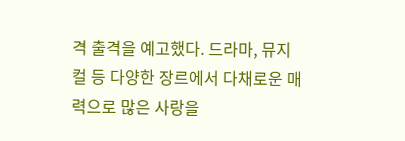격 출격을 예고했다. 드라마, 뮤지컬 등 다양한 장르에서 다채로운 매력으로 많은 사랑을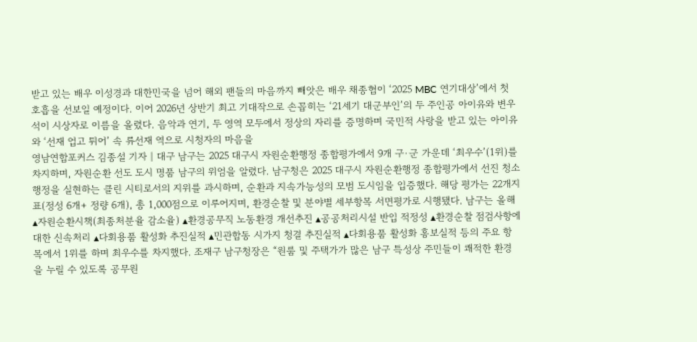받고 있는 배우 이성경과 대한민국을 넘어 해외 팬들의 마음까지 빼앗은 배우 채종협이 ‘2025 MBC 연기대상’에서 첫 호흡을 선보일 예정이다. 이어 2026년 상반기 최고 기대작으로 손꼽히는 ‘21세기 대군부인’의 두 주인공 아이유와 변우석이 시상자로 이름을 올렸다. 음악과 연기, 두 영역 모두에서 정상의 자리를 증명하며 국민적 사랑을 받고 있는 아이유와 ‘선재 업고 튀어’ 속 류선재 역으로 시청자의 마음을
영남연합포커스 김종설 기자 | 대구 남구는 2025 대구시 자원순환행정 종합평가에서 9개 구·군 가운데 ‘최우수’(1위)를 차지하며, 자원순환 선도 도시 명품 남구의 위엄을 알렸다. 남구청은 2025 대구시 자원순환행정 종합평가에서 선진 청소행정을 실현하는 클린 시티로서의 지위를 과시하며, 순환과 지속가능성의 모범 도시임을 입증했다. 해당 평가는 22개지표(정성 6개+ 정량 6개), 총 1,000점으로 이루어지며, 환경순찰 및 분야별 세부항목 서면평가로 시행됐다. 남구는 올해 ▴자원순환시책(최종처분율 감소율) ▴환경공무직 노동환경 개선추진 ▴공공처리시설 반입 적정성 ▴환경순찰 점검사항에 대한 신속처리 ▴다회용품 활성화 추진실적 ▴민관합동 시가지 청결 추진실적 ▴다회용품 활성화 홍보실적 등의 주요 항목에서 1위를 하며 최우수를 차지했다. 조재구 남구청장은 “원룸 및 주택가가 많은 남구 특성상 주민들이 쾌적한 환경을 누릴 수 있도록 공무원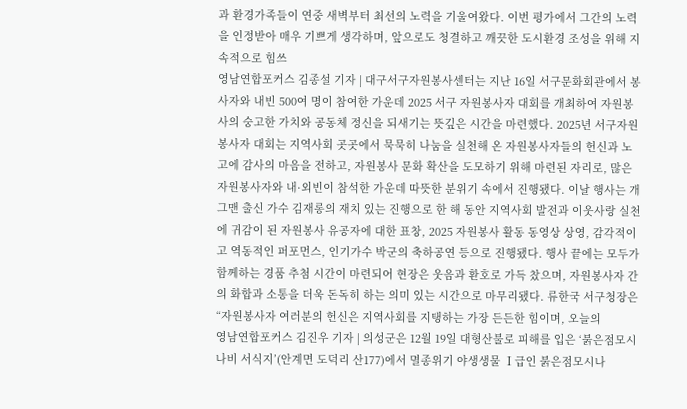과 환경가족들이 연중 새벽부터 최선의 노력을 기울여왔다. 이번 평가에서 그간의 노력을 인정받아 매우 기쁘게 생각하며, 앞으로도 청결하고 깨끗한 도시환경 조성을 위해 지속적으로 힘쓰
영남연합포커스 김종설 기자 | 대구서구자원봉사센터는 지난 16일 서구문화회관에서 봉사자와 내빈 500여 명이 참여한 가운데 2025 서구 자원봉사자 대회를 개최하여 자원봉사의 숭고한 가치와 공동체 정신을 되새기는 뜻깊은 시간을 마련했다. 2025년 서구자원봉사자 대회는 지역사회 곳곳에서 묵묵히 나눔을 실천해 온 자원봉사자들의 헌신과 노고에 감사의 마음을 전하고, 자원봉사 문화 확산을 도모하기 위해 마련된 자리로, 많은 자원봉사자와 내·외빈이 참석한 가운데 따뜻한 분위기 속에서 진행됐다. 이날 행사는 개그맨 출신 가수 김재롱의 재치 있는 진행으로 한 해 동안 지역사회 발전과 이웃사랑 실천에 귀감이 된 자원봉사 유공자에 대한 표창, 2025 자원봉사 활동 동영상 상영, 감각적이고 역동적인 퍼포먼스, 인기가수 박군의 축하공연 등으로 진행됐다. 행사 끝에는 모두가 함께하는 경품 추첨 시간이 마련되어 현장은 웃음과 환호로 가득 찼으며, 자원봉사자 간의 화합과 소통을 더욱 돈독히 하는 의미 있는 시간으로 마무리됐다. 류한국 서구청장은“자원봉사자 여러분의 헌신은 지역사회를 지탱하는 가장 든든한 힘이며, 오늘의
영남연합포커스 김진우 기자 | 의성군은 12월 19일 대형산불로 피해를 입은 ‘붉은점모시나비 서식지’(안계면 도덕리 산177)에서 멸종위기 야생생물 Ⅰ급인 붉은점모시나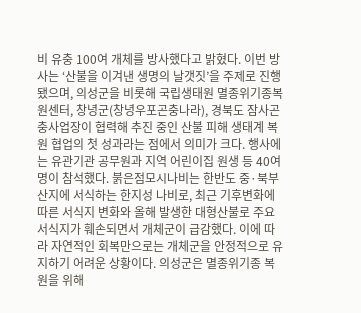비 유충 100여 개체를 방사했다고 밝혔다. 이번 방사는 ‘산불을 이겨낸 생명의 날갯짓’을 주제로 진행됐으며, 의성군을 비롯해 국립생태원 멸종위기종복원센터, 창녕군(창녕우포곤충나라), 경북도 잠사곤충사업장이 협력해 추진 중인 산불 피해 생태계 복원 협업의 첫 성과라는 점에서 의미가 크다. 행사에는 유관기관 공무원과 지역 어린이집 원생 등 40여 명이 참석했다. 붉은점모시나비는 한반도 중·북부 산지에 서식하는 한지성 나비로, 최근 기후변화에 따른 서식지 변화와 올해 발생한 대형산불로 주요 서식지가 훼손되면서 개체군이 급감했다. 이에 따라 자연적인 회복만으로는 개체군을 안정적으로 유지하기 어려운 상황이다. 의성군은 멸종위기종 복원을 위해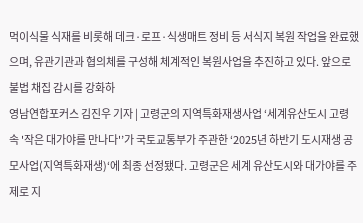먹이식물 식재를 비롯해 데크·로프·식생매트 정비 등 서식지 복원 작업을 완료했으며, 유관기관과 협의체를 구성해 체계적인 복원사업을 추진하고 있다. 앞으로 불법 채집 감시를 강화하
영남연합포커스 김진우 기자 | 고령군의 지역특화재생사업 ‘세계유산도시 고령 속 '작은 대가야를 만나다'’가 국토교통부가 주관한 ‘2025년 하반기 도시재생 공모사업(지역특화재생)‘에 최종 선정됐다. 고령군은 세계 유산도시와 대가야를 주제로 지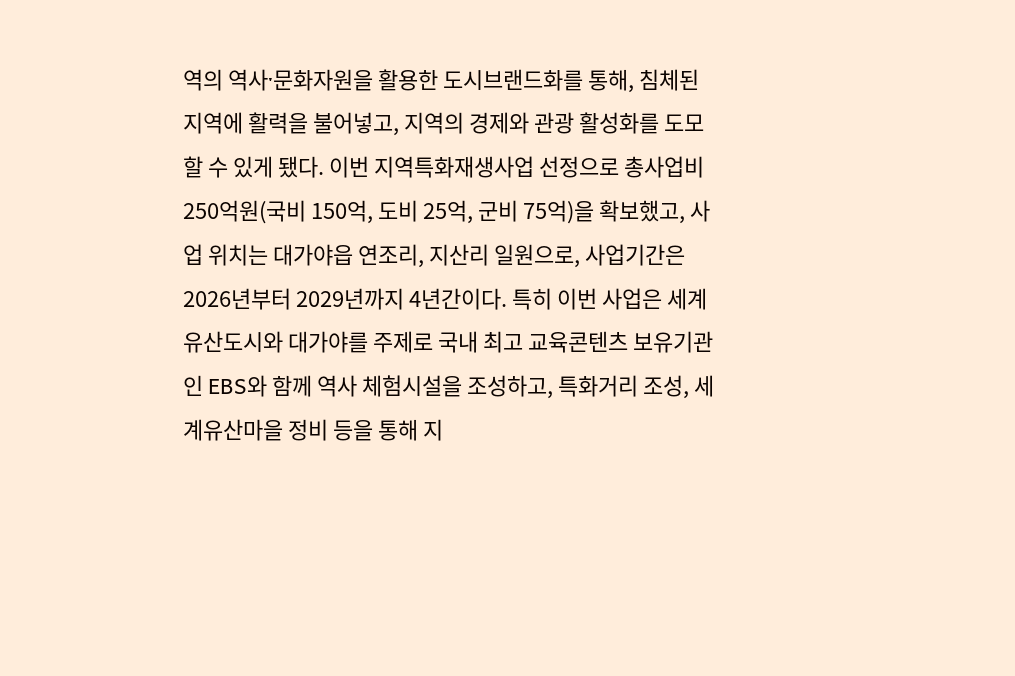역의 역사ˑ문화자원을 활용한 도시브랜드화를 통해, 침체된 지역에 활력을 불어넣고, 지역의 경제와 관광 활성화를 도모할 수 있게 됐다. 이번 지역특화재생사업 선정으로 총사업비 250억원(국비 150억, 도비 25억, 군비 75억)을 확보했고, 사업 위치는 대가야읍 연조리, 지산리 일원으로, 사업기간은 2026년부터 2029년까지 4년간이다. 특히 이번 사업은 세계 유산도시와 대가야를 주제로 국내 최고 교육콘텐츠 보유기관인 EBS와 함께 역사 체험시설을 조성하고, 특화거리 조성, 세계유산마을 정비 등을 통해 지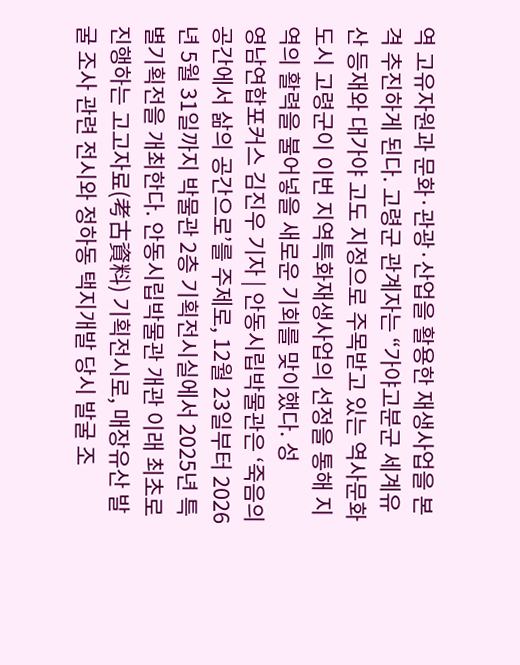역 고유자원과 문화·관광·산업을 활용한 재생사업을 본격 추진하게 된다. 고령군 관계자는 “가야고분군 세계유산 등재와 대가야 고도 지정으로 주목받고 있는 역사문화도시 고령군이 이번 지역특화재생사업의 선정을 통해 지역의 활력을 불어넣을 새로운 기회를 맞이했다. 성
영남연합포커스 김진우 기자 | 안동시립박물관은 ‘죽음의 공간에서 삶의 공간으로’를 주제로, 12월 23일부터 2026년 5월 31일까지 박물관 2층 기획전시실에서 2025년 특별기획전을 개최한다. 안동시립박물관 개관 이래 최초로 진행하는 고고자료(考古資料) 기획전시로, 매장유산 발굴 조사 관련 전시와 정하동 택지개발 당시 발굴 조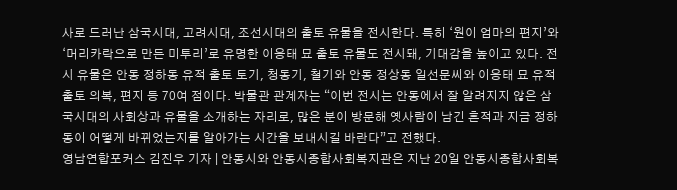사로 드러난 삼국시대, 고려시대, 조선시대의 출토 유물을 전시한다. 특히 ‘원이 엄마의 편지’와 ‘머리카락으로 만든 미투리’로 유명한 이응태 묘 출토 유물도 전시돼, 기대감을 높이고 있다. 전시 유물은 안동 정하동 유적 출토 토기, 청동기, 철기와 안동 정상동 일선문씨와 이응태 묘 유적 출토 의복, 편지 등 70여 점이다. 박물관 관계자는 “이번 전시는 안동에서 잘 알려지지 않은 삼국시대의 사회상과 유물을 소개하는 자리로, 많은 분이 방문해 옛사람이 남긴 흔적과 지금 정하동이 어떻게 바뀌었는지를 알아가는 시간을 보내시길 바란다”고 전했다.
영남연합포커스 김진우 기자 | 안동시와 안동시종합사회복지관은 지난 20일 안동시종합사회복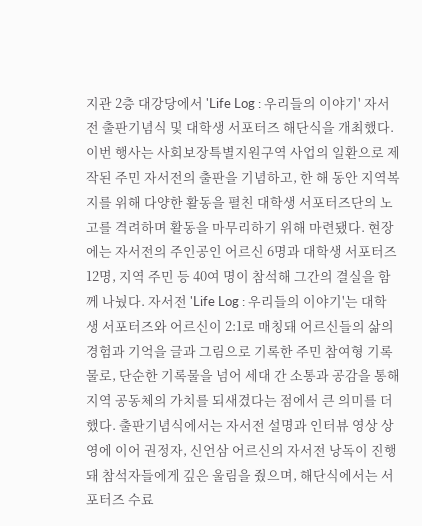지관 2층 대강당에서 'Life Log : 우리들의 이야기' 자서전 출판기념식 및 대학생 서포터즈 해단식을 개최했다. 이번 행사는 사회보장특별지원구역 사업의 일환으로 제작된 주민 자서전의 출판을 기념하고, 한 해 동안 지역복지를 위해 다양한 활동을 펼친 대학생 서포터즈단의 노고를 격려하며 활동을 마무리하기 위해 마련됐다. 현장에는 자서전의 주인공인 어르신 6명과 대학생 서포터즈 12명, 지역 주민 등 40여 명이 참석해 그간의 결실을 함께 나눴다. 자서전 'Life Log : 우리들의 이야기'는 대학생 서포터즈와 어르신이 2:1로 매칭돼 어르신들의 삶의 경험과 기억을 글과 그림으로 기록한 주민 참여형 기록물로, 단순한 기록물을 넘어 세대 간 소통과 공감을 통해 지역 공동체의 가치를 되새겼다는 점에서 큰 의미를 더했다. 출판기념식에서는 자서전 설명과 인터뷰 영상 상영에 이어 권정자, 신언삼 어르신의 자서전 낭독이 진행돼 참석자들에게 깊은 울림을 줬으며, 해단식에서는 서포터즈 수료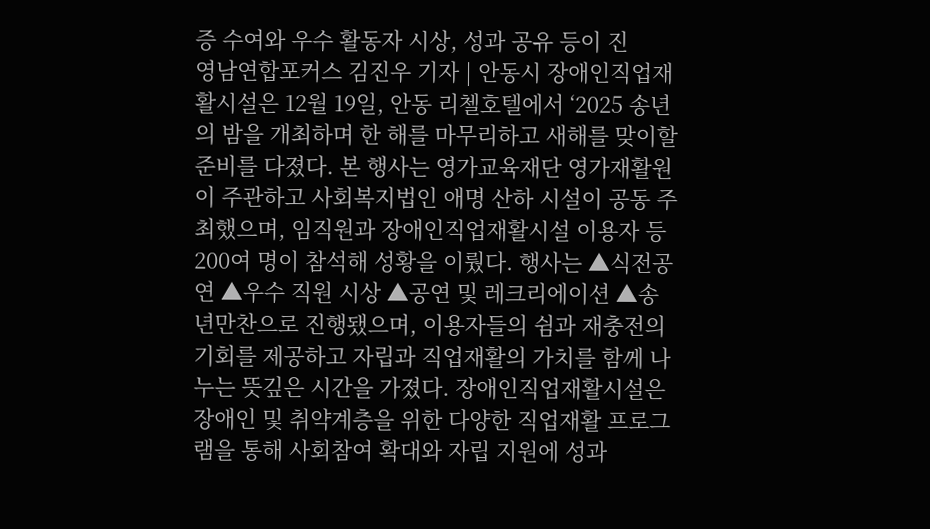증 수여와 우수 활동자 시상, 성과 공유 등이 진
영남연합포커스 김진우 기자 | 안동시 장애인직업재활시설은 12월 19일, 안동 리첼호텔에서 ‘2025 송년의 밤을 개최하며 한 해를 마무리하고 새해를 맞이할 준비를 다졌다. 본 행사는 영가교육재단 영가재활원이 주관하고 사회복지법인 애명 산하 시설이 공동 주최했으며, 임직원과 장애인직업재활시설 이용자 등 200여 명이 참석해 성황을 이뤘다. 행사는 ▲식전공연 ▲우수 직원 시상 ▲공연 및 레크리에이션 ▲송년만찬으로 진행됐으며, 이용자들의 쉼과 재충전의 기회를 제공하고 자립과 직업재활의 가치를 함께 나누는 뜻깊은 시간을 가졌다. 장애인직업재활시설은 장애인 및 취약계층을 위한 다양한 직업재활 프로그램을 통해 사회참여 확대와 자립 지원에 성과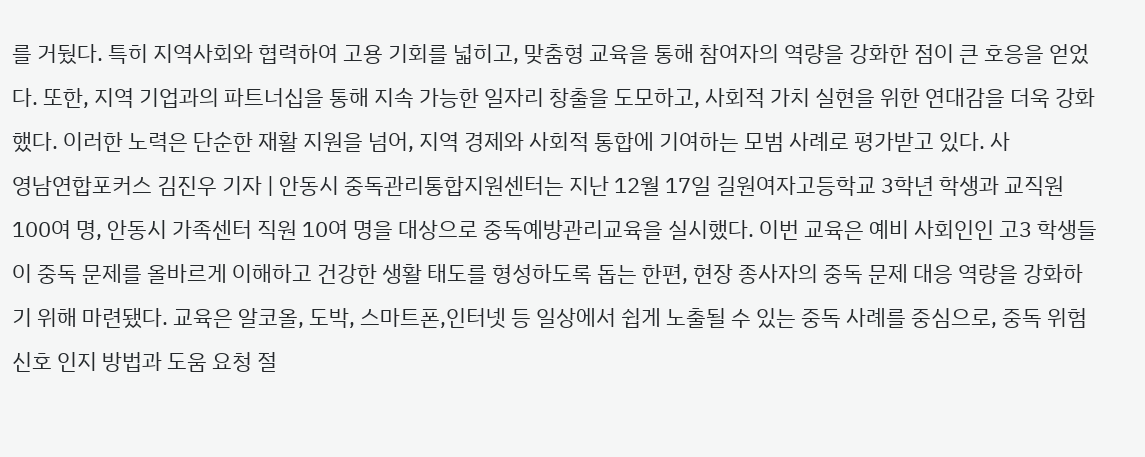를 거뒀다. 특히 지역사회와 협력하여 고용 기회를 넓히고, 맞춤형 교육을 통해 참여자의 역량을 강화한 점이 큰 호응을 얻었다. 또한, 지역 기업과의 파트너십을 통해 지속 가능한 일자리 창출을 도모하고, 사회적 가치 실현을 위한 연대감을 더욱 강화했다. 이러한 노력은 단순한 재활 지원을 넘어, 지역 경제와 사회적 통합에 기여하는 모범 사례로 평가받고 있다. 사
영남연합포커스 김진우 기자 | 안동시 중독관리통합지원센터는 지난 12월 17일 길원여자고등학교 3학년 학생과 교직원 100여 명, 안동시 가족센터 직원 10여 명을 대상으로 중독예방관리교육을 실시했다. 이번 교육은 예비 사회인인 고3 학생들이 중독 문제를 올바르게 이해하고 건강한 생활 태도를 형성하도록 돕는 한편, 현장 종사자의 중독 문제 대응 역량을 강화하기 위해 마련됐다. 교육은 알코올, 도박, 스마트폰,인터넷 등 일상에서 쉽게 노출될 수 있는 중독 사례를 중심으로, 중독 위험 신호 인지 방법과 도움 요청 절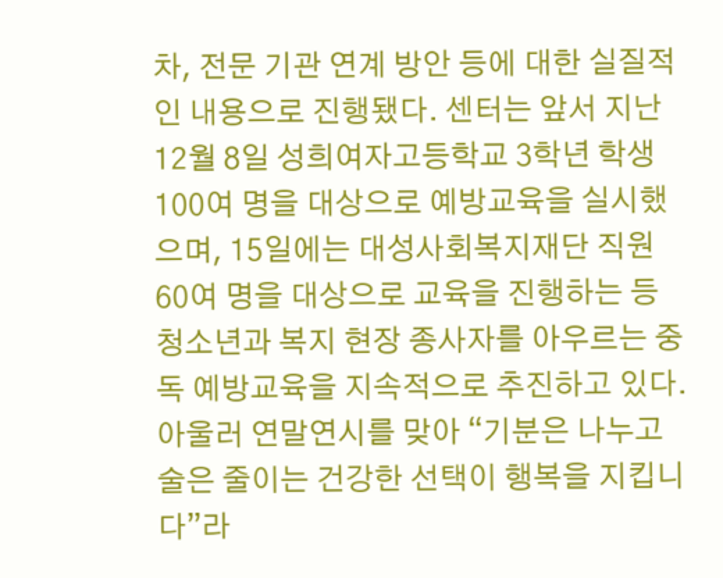차, 전문 기관 연계 방안 등에 대한 실질적인 내용으로 진행됐다. 센터는 앞서 지난 12월 8일 성희여자고등학교 3학년 학생 100여 명을 대상으로 예방교육을 실시했으며, 15일에는 대성사회복지재단 직원 60여 명을 대상으로 교육을 진행하는 등 청소년과 복지 현장 종사자를 아우르는 중독 예방교육을 지속적으로 추진하고 있다. 아울러 연말연시를 맞아 “기분은 나누고 술은 줄이는 건강한 선택이 행복을 지킵니다”라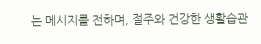는 메시지를 전하며, 절주와 건강한 생활습관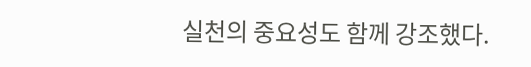실천의 중요성도 함께 강조했다.